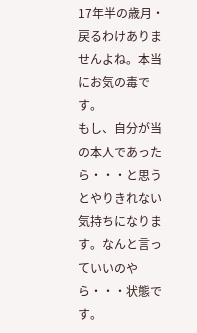17年半の歳月・戻るわけありませんよね。本当にお気の毒です。
もし、自分が当の本人であったら・・・と思うとやりきれない
気持ちになります。なんと言っていいのやら・・・状態です。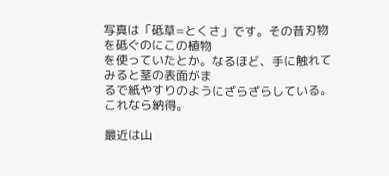写真は「砥草=とくさ」です。その昔刃物を砥ぐのにこの植物
を使っていたとか。なるほど、手に触れてみると茎の表面がま
るで紙やすりのようにざらざらしている。これなら納得。

最近は山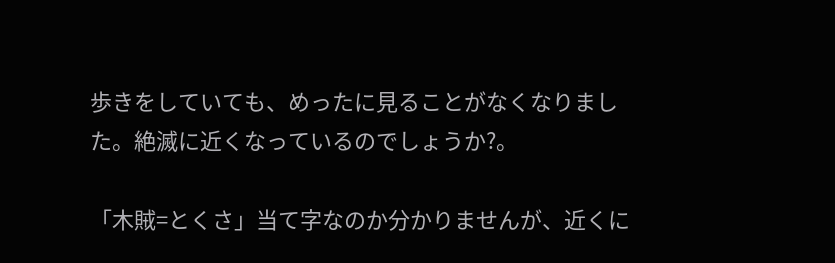歩きをしていても、めったに見ることがなくなりまし
た。絶滅に近くなっているのでしょうか?。

「木賊=とくさ」当て字なのか分かりませんが、近くに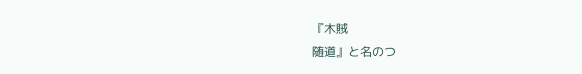『木賊
随道』と名のつ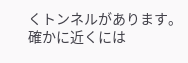くトンネルがあります。
確かに近くには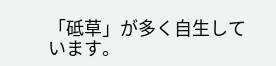「砥草」が多く自生しています。